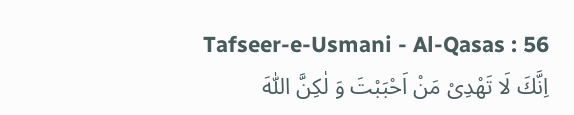Tafseer-e-Usmani - Al-Qasas : 56
اِنَّكَ لَا تَهْدِیْ مَنْ اَحْبَبْتَ وَ لٰكِنَّ اللّٰهَ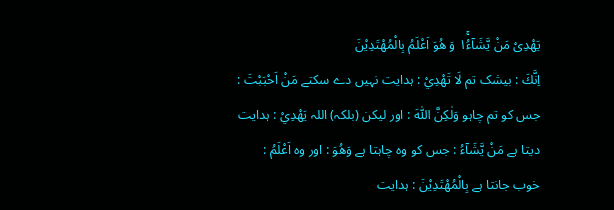یَهْدِیْ مَنْ یَّشَآءُ١ۚ وَ هُوَ اَعْلَمُ بِالْمُهْتَدِیْنَ
اِنَّكَ : بیشک تم لَا تَهْدِيْ : ہدایت نہیں دے سکتے مَنْ اَحْبَبْتَ : جس کو تم چاہو وَلٰكِنَّ اللّٰهَ : اور لیکن (بلکہ) اللہ يَهْدِيْ : ہدایت دیتا ہے مَنْ يَّشَآءُ : جس کو وہ چاہتا ہے وَهُوَ : اور وہ اَعْلَمُ : خوب جانتا ہے بِالْمُهْتَدِيْنَ : ہدایت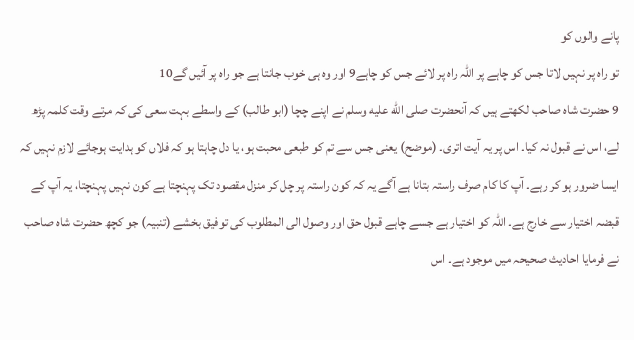پانے والوں کو
تو راہ پر نہیں لاتا جس کو چاہے پر اللہ راہ پر لائے جس کو چاہے9 اور وہ ہی خوب جانتا ہے جو راہ پر آئیں گے10
9 حضرت شاہ صاحب لکھتے ہیں کہ آنحضرت صلى الله عليه وسلم نے اپنے چچا (ابو طالب) کے واسطے بہت سعی کی کہ مرتے وقت کلمہ پڑھ لے، اس نے قبول نہ کیا۔ اس پر یہ آیت اتری۔ (موضح) یعنی جس سے تم کو طبعی محبت ہو، یا دل چاہتا ہو کہ فلاں کو ہدایت ہوجائے لازم نہیں کہ ایسا ضرور ہو کر رہے۔ آپ کا کام صرف راستہ بتانا ہے آگے یہ کہ کون راستہ پر چل کر منزل مقصود تک پہنچتا ہے کون نہیں پہنچتا، یہ آپ کے قبضہ اختیار سے خارج ہے۔ اللہ کو اختیار ہے جسے چاہے قبول حق اور وصول الی المطلوب کی توفیق بخشے (تنبیہ) جو کچھ حضرت شاہ صاحب نے فرمایا احادیث صحیحہ میں موجود ہے۔ اس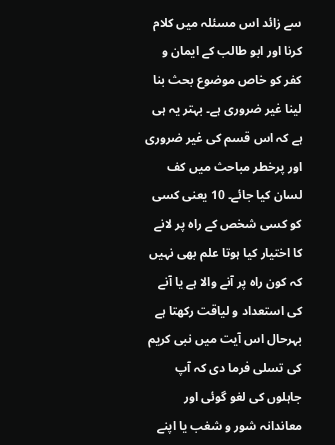سے زائد اس مسئلہ میں کلام کرنا اور ابو طالب کے ایمان و کفر کو خاص موضوع بحث بنا لینا غیر ضروری ہے۔ بہتر یہ ہی ہے کہ اس قسم کی غیر ضروری اور پرخطر مباحث میں کف لسان کیا جائے۔ 10 یعنی کسی کو کسی شخص کے راہ پر لانے کا اختیار کیا ہوتا علم بھی نہیں کہ کون راہ پر آنے والا ہے یا آنے کی استعداد و لیاقت رکھتا ہے بہرحال اس آیت میں نبی کریم کی تسلی فرما دی کہ آپ جاہلوں کی لغو گوئی اور معاندانہ شور و شغب یا اپنے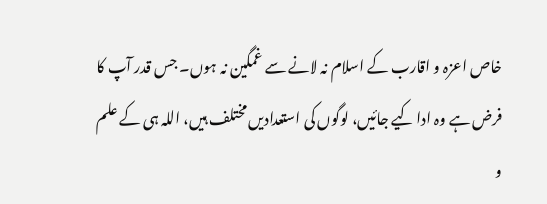خاص اعزہ و اقارب کے اسلام نہ لانے سے غمگین نہ ہوں۔ جس قدر آپ کا فرض ہے وہ ادا کیے جائیں، لوگوں کی استعدادیں مختلف ہیں، اللہ ہی کے علم و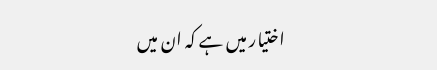اختیار میں ہے کہ ان میں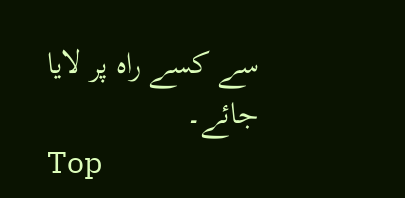سے کسے راہ پر لایا جائے۔
Top